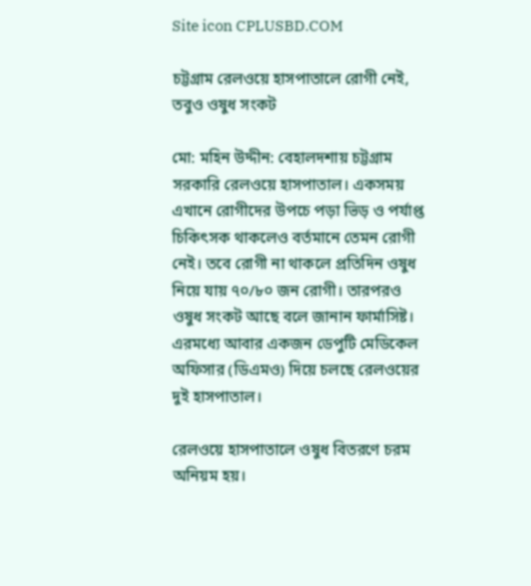Site icon CPLUSBD.COM

চট্টগ্রাম রেলওয়ে হাসপাতালে রোগী নেই, তবুও ওষুধ সংকট

মো: মহিন উদ্দীন: বেহালদশায় চট্টগ্রাম সরকারি রেলওয়ে হাসপাতাল। একসময় এখানে রোগীদের উপচে পড়া ভিড় ও পর্যাপ্ত চিকিৎসক থাকলেও বর্তমানে তেমন রোগী নেই। তবে রোগী না থাকলে প্রতিদিন ওষুধ নিয়ে যায় ৭০/৮০ জন রোগী। তারপরও ওষুধ সংকট আছে বলে জানান ফার্মাসিষ্ট। এরমধ্যে আবার একজন ডেপুটি মেডিকেল অফিসার (ডিএমও) দিয়ে চলছে রেলওয়ের দুই হাসপাতাল।

রেলওয়ে হাসপাতালে ওষুধ বিতরণে চরম অনিয়ম হয়।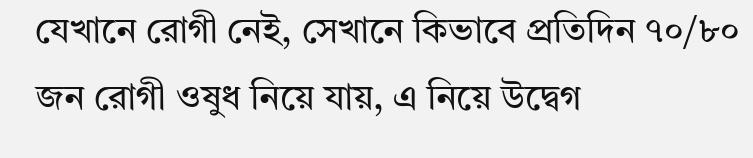যেখানে রোগী নেই, সেখানে কিভাবে প্রতিদিন ৭০/৮০ জন রোগী ওষুধ নিয়ে যায়, এ নিয়ে উদ্বেগ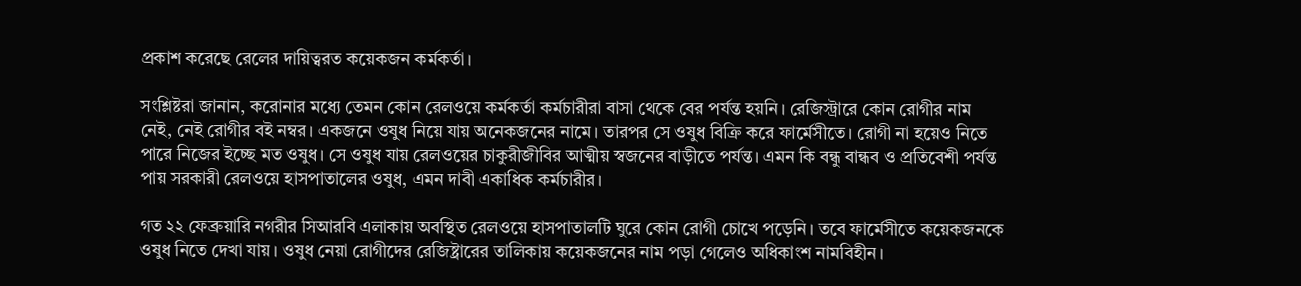প্রকাশ করেছে রেলের দায়িত্বরত কয়েকজন কর্মকর্তা।

সংশ্লিষ্টরা জানান, করোনার মধ্যে তেমন কোন রেলওয়ে কর্মকর্তা কর্মচারীরা বাসা থেকে বের পর্যন্ত হয়নি। রেজিস্ট্রারে কোন রোগীর নাম নেই, নেই রোগীর বই নম্বর। একজনে ওষুধ নিয়ে যায় অনেকজনের নামে। তারপর সে ওষুধ বিক্রি করে ফার্মেসীতে। রোগী না হয়েও নিতে পারে নিজের ইচ্ছে মত ওষুধ। সে ওষুধ যায় রেলওয়ের চাকুরীজীবির আত্মীয় স্বজনের বাড়ীতে পর্যন্ত। এমন কি বন্ধু বান্ধব ও প্রতিবেশী পর্যন্ত পায় সরকারী রেলওয়ে হাসপাতালের ওষুধ, এমন দাবী একাধিক কর্মচারীর।

গত ২২ ফেব্রুয়ারি নগরীর সিআরবি এলাকায় অবস্থিত রেলওয়ে হাসপাতালটি ঘুরে কোন রোগী চোখে পড়েনি। তবে ফার্মেসীতে কয়েকজনকে ওষুধ নিতে দেখা যায়। ওষুধ নেয়া রোগীদের রেজিষ্ট্রারের তালিকায় কয়েকজনের নাম পড়া গেলেও অধিকাংশ নামবিহীন।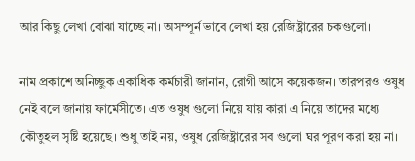আর কিছু লেখা বোঝা যাচ্ছে না। অসম্পূর্ন ভাবে লেখা হয় রেজিষ্ট্রারের চকগুলো।

নাম প্রকাশে অনিচ্ছুক একাধিক কর্মচারী জানান, রোগী আসে কয়েকজন। তারপরও ওষুধ নেই বলে জানায় ফার্মেসীতে। এত ওষুধ গুলো নিয়ে যায় কারা এ নিয়ে তাদের মধ্যে কৌতুহল সৃষ্টি হয়েছে। শুধু তাই নয়, ওষুধ রেজিষ্ট্রারের সব গুলো ঘর পূরণ করা হয় না।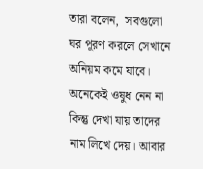তারা বলেন,  সবগুলো ঘর পূরণ করলে সেখানে অনিয়ম কমে যাবে। অনেকেই ওষুধ নেন না কিন্তু দেখা যায় তাদের নাম লিখে দেয়। আবার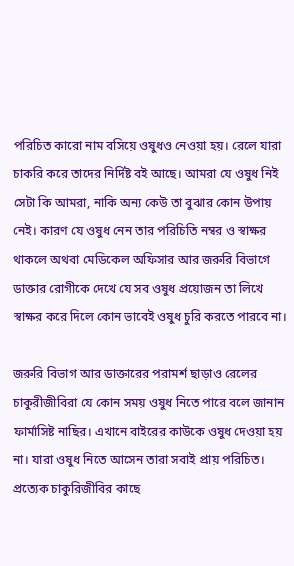পরিচিত কারো নাম বসিয়ে ওষুধও নেওয়া হয়। রেলে যারা চাকরি করে তাদের নির্দিষ্ট বই আছে। আমরা যে ওষুধ নিই সেটা কি আমরা, নাকি অন্য কেউ তা বুঝার কোন উপায় নেই। কারণ যে ওষুধ নেন তার পরিচিতি নম্বর ও স্বাক্ষর থাকলে অথবা মেডিকেল অফিসার আর জরুরি বিভাগে ডাক্তার রোগীকে দেখে যে সব ওষুধ প্রয়োজন তা লিখে স্বাক্ষর করে দিলে কোন ভাবেই ওষুধ চুরি করতে পারবে না।

জরুরি বিভাগ আর ডাক্তারের পরামর্শ ছাড়াও রেলের চাকুরীজীবিরা যে কোন সময় ওষুধ নিতে পারে বলে জানান ফার্মাসিষ্ট নাছির। এখানে বাইরের কাউকে ওষুধ দেওয়া হয় না। যারা ওষুধ নিতে আসেন তারা সবাই প্রায় পরিচিত। প্রত্যেক চাকুরিজীবির কাছে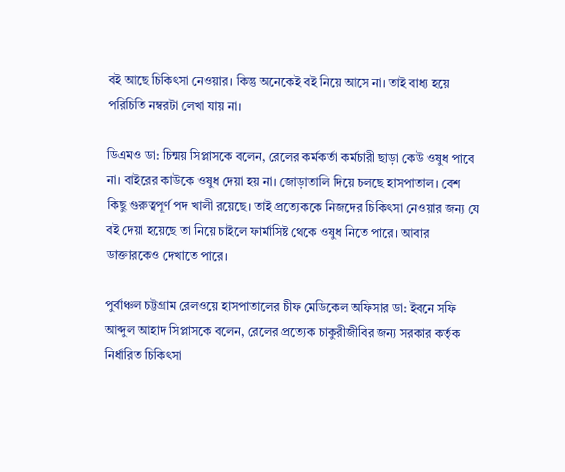বই আছে চিকিৎসা নেওয়ার। কিন্তু অনেকেই বই নিয়ে আসে না। তাই বাধ্য হয়ে পরিচিতি নম্বরটা লেখা যায় না।

ডিএমও ডা: চিন্ময় সিপ্লাসকে বলেন, রেলের কর্মকর্তা কর্মচারী ছাড়া কেউ ওষুধ পাবে না। বাইরের কাউকে ওষুধ দেয়া হয় না। জোড়াতালি দিয়ে চলছে হাসপাতাল। বেশ কিছু গুরুত্বপূর্ণ পদ খালী রয়েছে। তাই প্রত্যেককে নিজদের চিকিৎসা নেওয়ার জন্য যে বই দেয়া হয়েছে তা নিয়ে চাইলে ফার্মাসিষ্ট থেকে ওষুধ নিতে পারে। আবার ডাক্তারকেও দেখাতে পারে।

পুর্বাঞ্চল চট্টগ্রাম রেলওয়ে হাসপাতালের চীফ মেডিকেল অফিসার ডা: ইবনে সফি আব্দুল আহাদ সিপ্লাসকে বলেন, রেলের প্রত্যেক চাকুরীজীবির জন্য সরকার কর্তৃক নির্ধারিত চিকিৎসা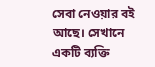সেবা নেওয়ার বই আছে। সেখানে একটি ব্যক্তি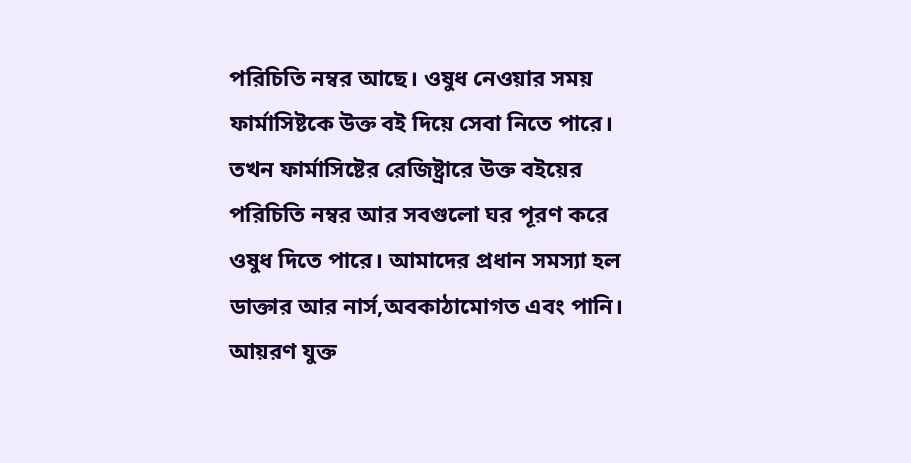পরিচিতি নম্বর আছে। ওষুধ নেওয়ার সময় ফার্মাসিষ্টকে উক্ত বই দিয়ে সেবা নিতে পারে। তখন ফার্মাসিষ্টের রেজিষ্ট্রারে উক্ত বইয়ের পরিচিতি নম্বর আর সবগুলো ঘর পূরণ করে ওষুধ দিতে পারে। আমাদের প্রধান সমস্যা হল ডাক্তার আর নার্স,অবকাঠামোগত এবং পানি। আয়রণ যুক্ত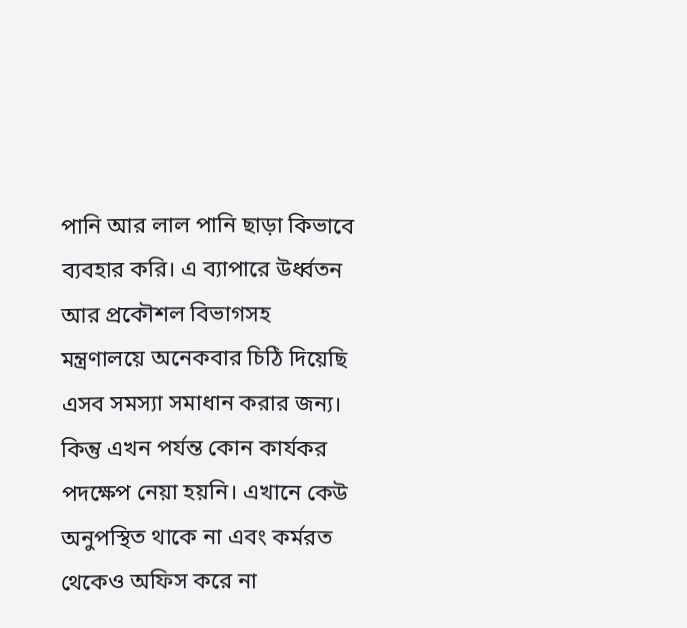পানি আর লাল পানি ছাড়া কিভাবে ব্যবহার করি। এ ব্যাপারে উর্ধ্বতন আর প্রকৌশল বিভাগসহ মন্ত্রণালয়ে অনেকবার চিঠি দিয়েছি এসব সমস্যা সমাধান করার জন্য। কিন্তু এখন পর্যন্ত কোন কার্যকর পদক্ষেপ নেয়া হয়নি। এখানে কেউ অনুপস্থিত থাকে না এবং কর্মরত থেকেও অফিস করে না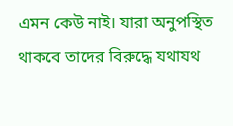এমন কেউ নাই। যারা অনুপস্থিত থাকবে তাদের বিরুদ্ধে যথাযথ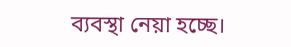ব্যবস্থা নেয়া হচ্ছে।